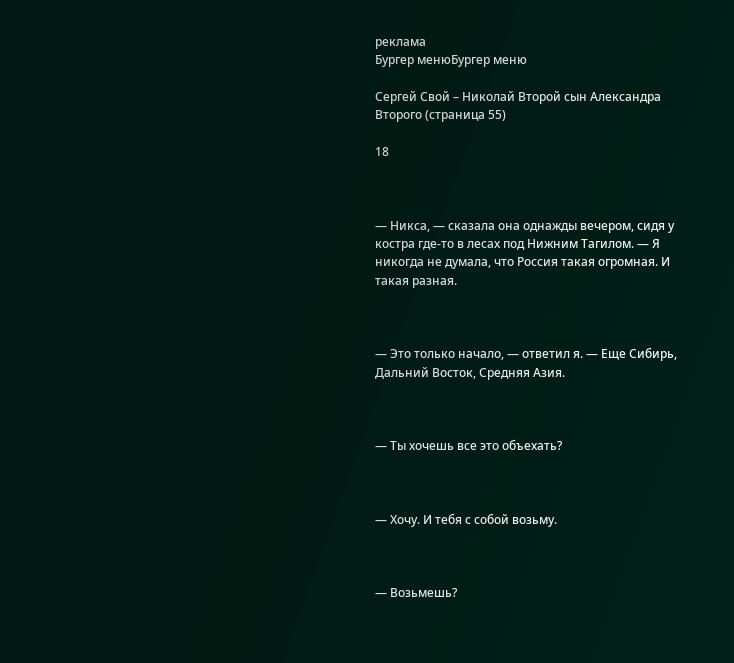реклама
Бургер менюБургер меню

Сергей Свой – Николай Второй сын Александра Второго (страница 55)

18



— Никса, — сказала она однажды вечером, сидя у костра где-то в лесах под Нижним Тагилом. — Я никогда не думала, что Россия такая огромная. И такая разная.



— Это только начало, — ответил я. — Еще Сибирь, Дальний Восток, Средняя Азия.



— Ты хочешь все это объехать?



— Хочу. И тебя с собой возьму.



— Возьмешь?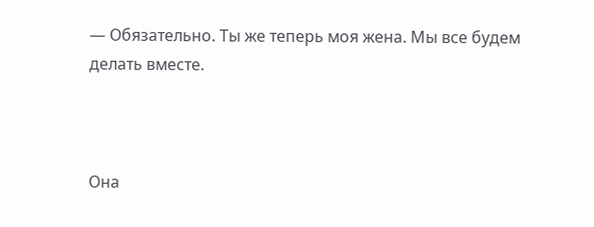— Обязательно. Ты же теперь моя жена. Мы все будем делать вместе.



Она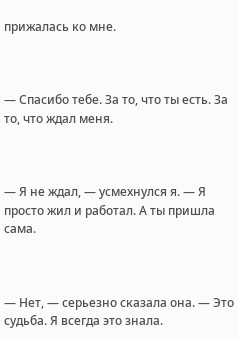прижалась ко мне.



— Спасибо тебе. За то, что ты есть. За то, что ждал меня.



— Я не ждал, — усмехнулся я. — Я просто жил и работал. А ты пришла сама.



— Нет, — серьезно сказала она. — Это судьба. Я всегда это знала.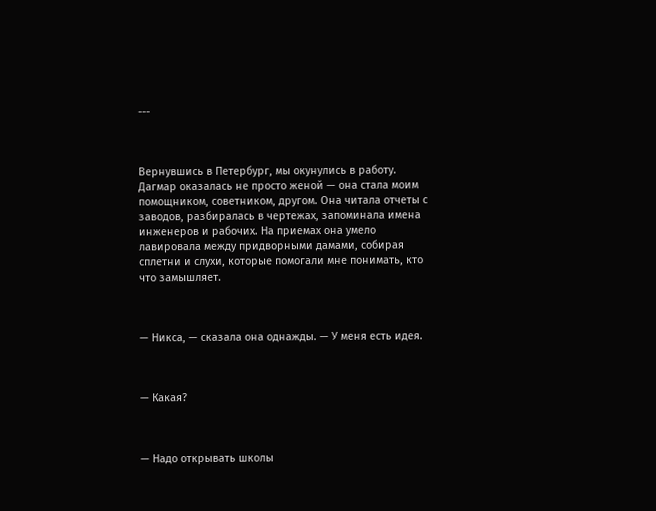---



Вернувшись в Петербург, мы окунулись в работу. Дагмар оказалась не просто женой — она стала моим помощником, советником, другом. Она читала отчеты с заводов, разбиралась в чертежах, запоминала имена инженеров и рабочих. На приемах она умело лавировала между придворными дамами, собирая сплетни и слухи, которые помогали мне понимать, кто что замышляет.



— Никса, — сказала она однажды. — У меня есть идея.



— Какая?



— Надо открывать школы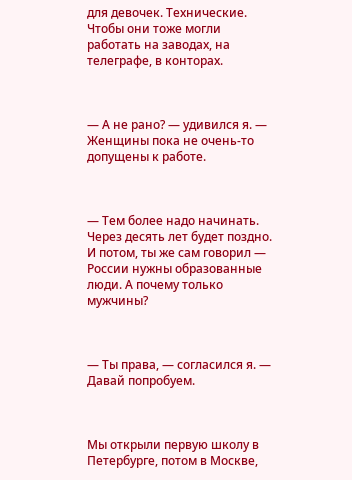для девочек. Технические. Чтобы они тоже могли работать на заводах, на телеграфе, в конторах.



— А не рано? — удивился я. — Женщины пока не очень-то допущены к работе.



— Тем более надо начинать. Через десять лет будет поздно. И потом, ты же сам говорил — России нужны образованные люди. А почему только мужчины?



— Ты права, — согласился я. — Давай попробуем.



Мы открыли первую школу в Петербурге, потом в Москве,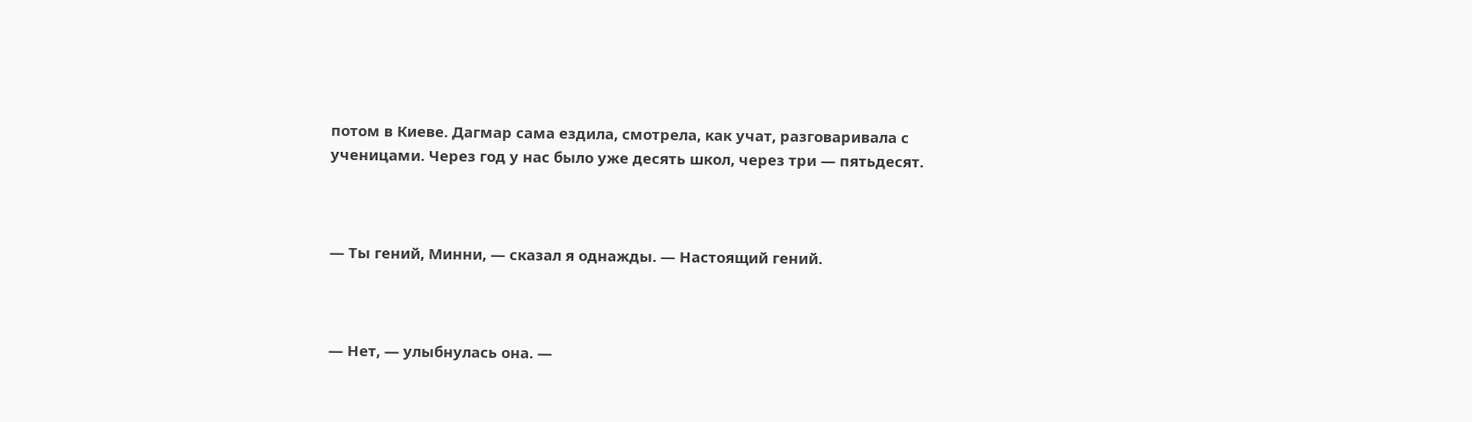потом в Киеве. Дагмар сама ездила, смотрела, как учат, разговаривала с ученицами. Через год у нас было уже десять школ, через три — пятьдесят.



— Ты гений, Минни, — сказал я однажды. — Настоящий гений.



— Нет, — улыбнулась она. —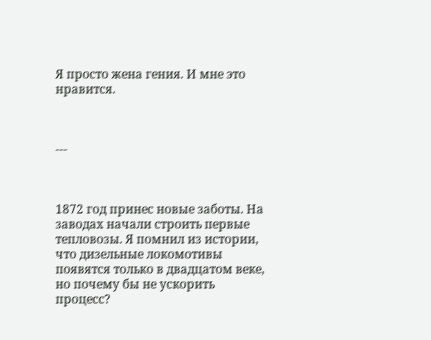Я просто жена гения. И мне это нравится.



---



1872 год принес новые заботы. На заводах начали строить первые тепловозы. Я помнил из истории, что дизельные локомотивы появятся только в двадцатом веке, но почему бы не ускорить процесс?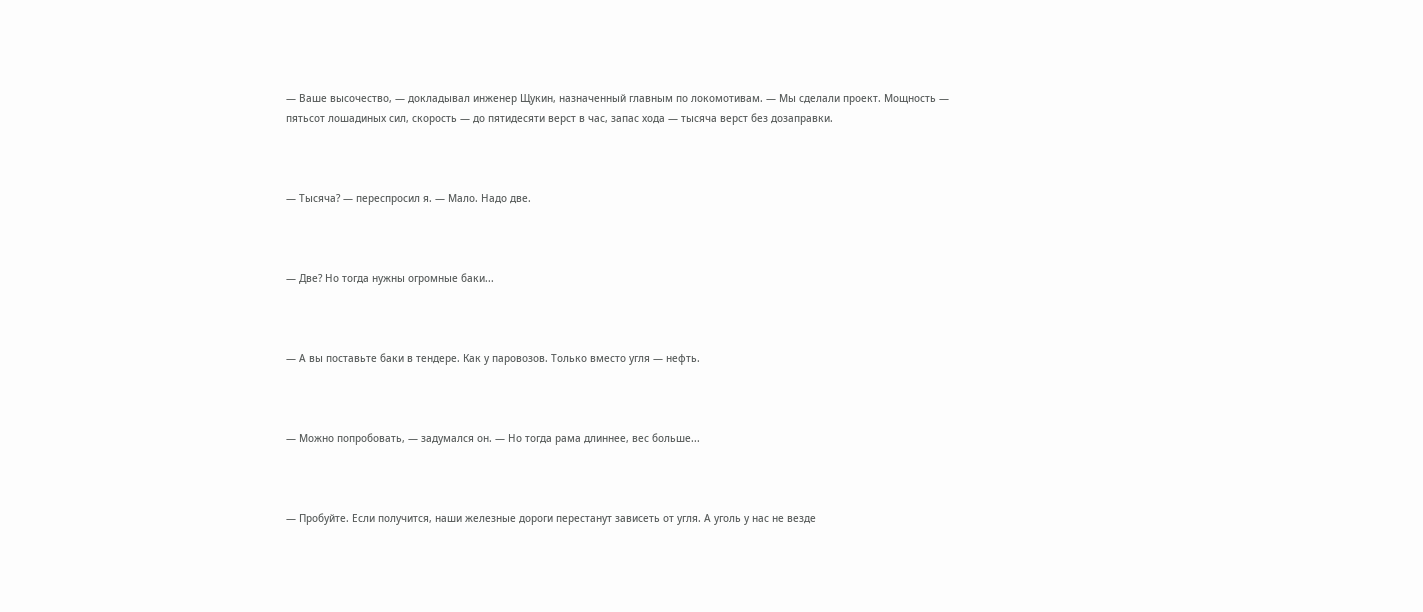— Ваше высочество, — докладывал инженер Щукин, назначенный главным по локомотивам. — Мы сделали проект. Мощность — пятьсот лошадиных сил, скорость — до пятидесяти верст в час, запас хода — тысяча верст без дозаправки.



— Тысяча? — переспросил я. — Мало. Надо две.



— Две? Но тогда нужны огромные баки...



— А вы поставьте баки в тендере. Как у паровозов. Только вместо угля — нефть.



— Можно попробовать, — задумался он. — Но тогда рама длиннее, вес больше...



— Пробуйте. Если получится, наши железные дороги перестанут зависеть от угля. А уголь у нас не везде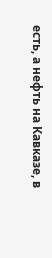есть, а нефть на Кавказе, в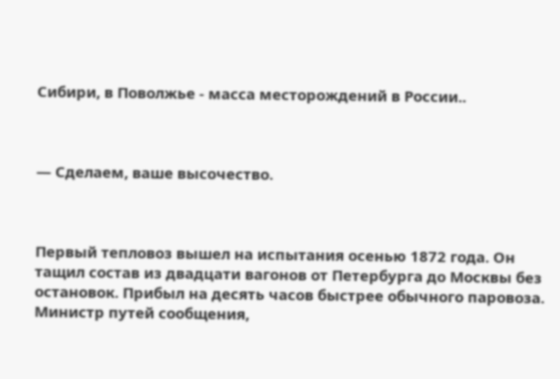Сибири, в Поволжье - масса месторождений в России..



— Сделаем, ваше высочество.



Первый тепловоз вышел на испытания осенью 1872 года. Он тащил состав из двадцати вагонов от Петербурга до Москвы без остановок. Прибыл на десять часов быстрее обычного паровоза. Министр путей сообщения,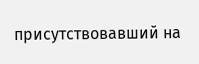присутствовавший на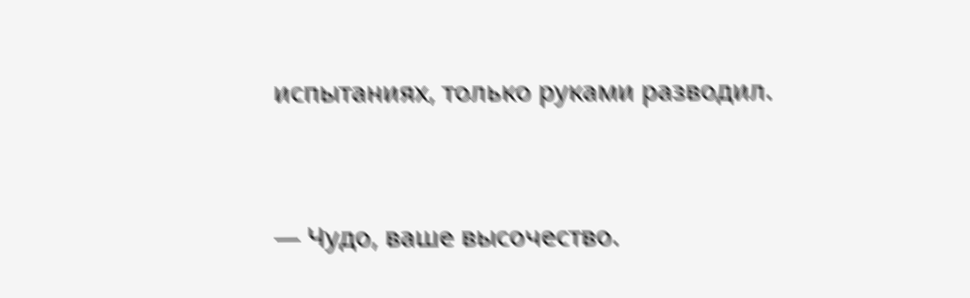испытаниях, только руками разводил.



— Чудо, ваше высочество.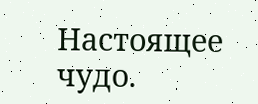Настоящее чудо.